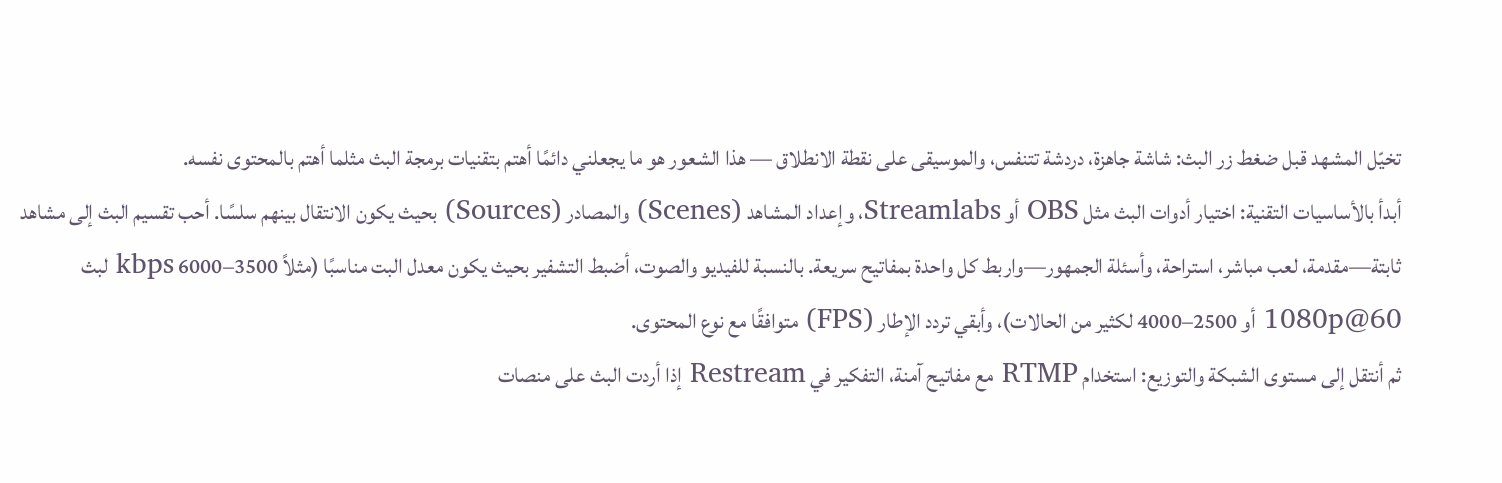تخيّل المشهد قبل ضغط زر البث: شاشة جاهزة، دردشة تتنفس، والموسيقى على نقطة الانطلاق — هذا الشعور هو ما يجعلني دائمًا أهتم بتقنيات برمجة البث مثلما أهتم بالمحتوى نفسه.
أبدأ بالأساسيات التقنية: اختيار أدوات البث مثل OBS أو Streamlabs، وإعداد المشاهد (Scenes) والمصادر (Sources) بحيث يكون الانتقال بينهم سلسًا. أحب تقسيم البث إلى مشاهد ثابتة—مقدمة، لعب مباشر، استراحة، وأسئلة الجمهور—واربط كل واحدة بمفاتيح سريعة. بالنسبة للفيديو والصوت، أضبط التشفير بحيث يكون معدل البت مناسبًا (مثلاً 3500–6000 kbps لبث 1080p@60 أو 2500–4000 لكثير من الحالات)، وأبقي تردد الإطار (FPS) متوافقًا مع نوع المحتوى.
ثم أنتقل إلى مستوى الشبكة والتوزيع: استخدام RTMP مع مفاتيح آمنة، التفكير في Restream إذا أردت البث على منصات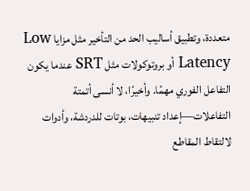متعددة، وتطبيق أساليب الحد من التأخير مثل مزايا Low Latency أو بروتوكولات مثل SRT عندما يكون التفاعل الفوري مهمًا. وأخيرًا، لا أنسى أتمتة التفاعلات—إعداد تنبيهات، بوتات للدردشة، وأدوات لالتقاط المقاطع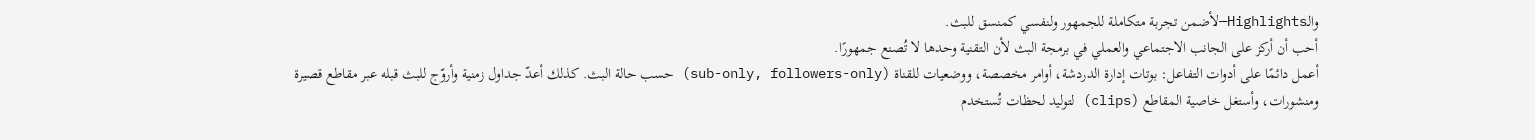والـHighlights—لأضمن تجربة متكاملة للجمهور ولنفسي كمنسق للبث.
أحب أن أركز على الجانب الاجتماعي والعملي في برمجة البث لأن التقنية وحدها لا تُصنع جمهورًا.
أعمل دائمًا على أدوات التفاعل: بوتات إدارة الدردشة، أوامر مخصصة، ووضعيات للقناة (sub-only, followers-only) حسب حالة البث. كذلك أعدّ جداول زمنية وأروّج للبث قبله عبر مقاطع قصيرة ومنشورات، وأستغل خاصية المقاطع (clips) لتوليد لحظات تُستخدم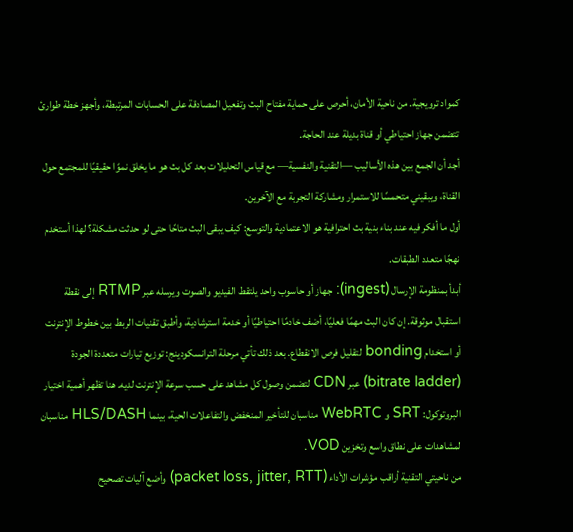كمواد ترويجية. من ناحية الأمان، أحرص على حماية مفتاح البث وتفعيل المصادقة على الحسابات المرتبطة، وأجهز خطة طوارئ تتضمن جهاز احتياطي أو قناة بديلة عند الحاجة.
أجد أن الجمع بين هذه الأساليب —التقنية والنفسية— مع قياس التحليلات بعد كل بث هو ما يخلق نموًا حقيقيًا للمجتمع حول القناة، ويبقيني متحمسًا للاستمرار ومشاركة التجربة مع الآخرين.
أول ما أفكر فيه عند بناء بنية بث احترافية هو الاعتمادية والتوسع: كيف يبقى البث متاحًا حتى لو حدثت مشكلة؟ لهذا أستخدم نهجًا متعدد الطبقات.
أبدأ بمنظومة الإرسال (ingest): جهاز أو حاسوب واحد يلتقط الفيديو والصوت ويرسله عبر RTMP إلى نقطة استقبال موثوقة. إن كان البث مهمًا فعليًا، أضف خادمًا احتياطيًا أو خدمة استرشادية، وأطبق تقنيات الربط بين خطوط الإنترنت أو استخدام bonding لتقليل فرص الانقطاع. بعد ذلك تأتي مرحلة الترانسكودينج: توزيع تيارات متعددة الجودة (bitrate ladder) عبر CDN لتضمن وصول كل مشاهد على حسب سرعة الإنترنت لديه. هنا تظهر أهمية اختيار البروتوكول: SRT و WebRTC مناسبان للتأخير المنخفض والتفاعلات الحية، بينما HLS/DASH مناسبان لمشاهدات على نطاق واسع وتخزين VOD.
من ناحيتي التقنية أراقب مؤشرات الأداء (packet loss, jitter, RTT) وأضع آليات تصحيح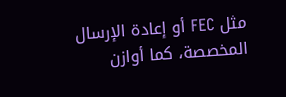مثل FEC أو إعادة الإرسال المخصصة، كما أوازن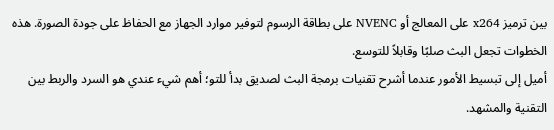بين ترميز x264 على المعالج أو NVENC على بطاقة الرسوم لتوفير موارد الجهاز مع الحفاظ على جودة الصورة. هذه الخطوات تجعل البث صلبًا وقابلاً للتوسع.
أميل إلى تبسيط الأمور عندما أشرح تقنيات برمجة البث لصديق بدأ للتو؛ أهم شيء عندي هو السرد والربط بين التقنية والمشهد.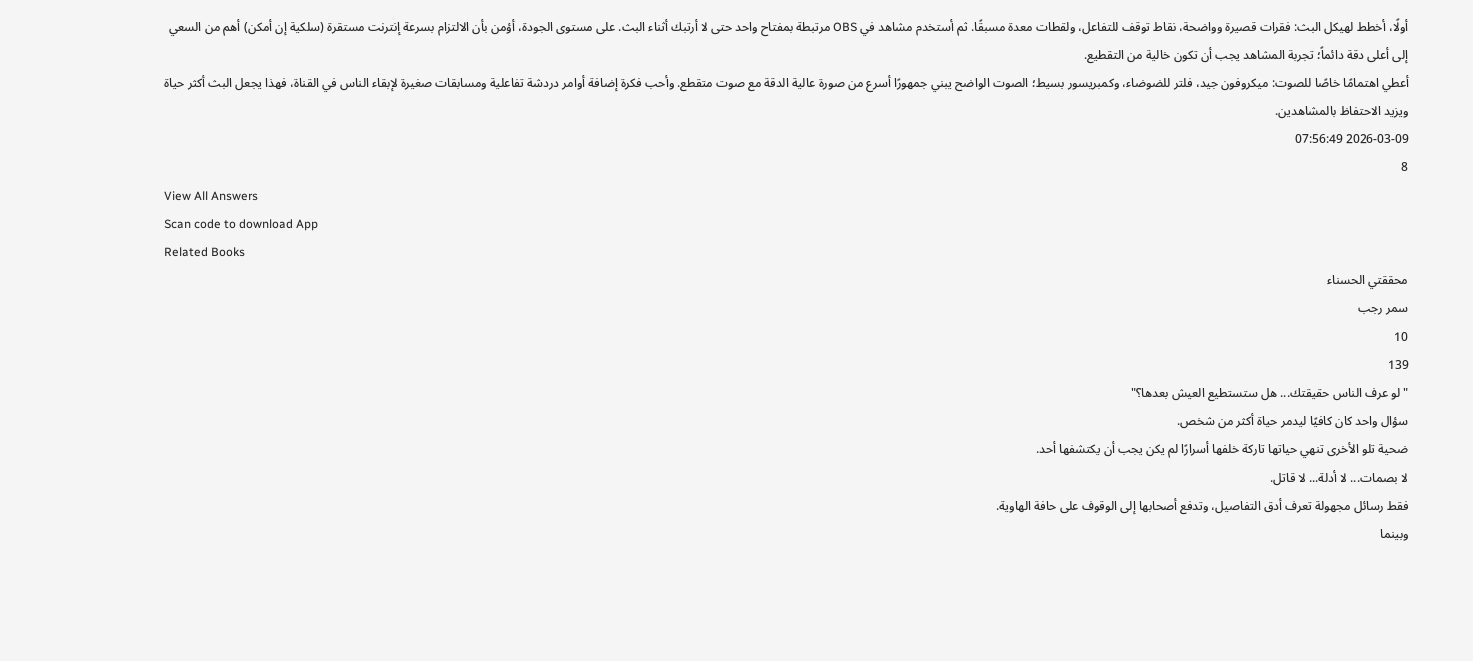أولًا، أخطط لهيكل البث: فقرات قصيرة وواضحة، نقاط توقف للتفاعل، ولقطات معدة مسبقًا. ثم أستخدم مشاهد في OBS مرتبطة بمفتاح واحد حتى لا أرتبك أثناء البث. على مستوى الجودة، أؤمن بأن الالتزام بسرعة إنترنت مستقرة (سلكية إن أمكن) أهم من السعي إلى أعلى دقة دائماً؛ تجربة المشاهد يجب أن تكون خالية من التقطيع.
أعطي اهتمامًا خاصًا للصوت: ميكروفون جيد، فلتر للضوضاء، وكمبريسور بسيط؛ الصوت الواضح يبني جمهورًا أسرع من صورة عالية الدقة مع صوت متقطع. وأحب فكرة إضافة أوامر دردشة تفاعلية ومسابقات صغيرة لإبقاء الناس في القناة، فهذا يجعل البث أكثر حياة ويزيد الاحتفاظ بالمشاهدين.
2026-03-09 07:56:49
8
View All Answers
Scan code to download App
Related Books
محققتي الحسناء
سمر رجب
10
139
"لو عرف الناس حقيقتك... هل ستستطيع العيش بعدها؟"
سؤال واحد كان كافيًا ليدمر حياة أكثر من شخص.
ضحية تلو الأخرى تنهي حياتها تاركة خلفها أسرارًا لم يكن يجب أن يكتشفها أحد.
لا بصمات... لا أدلة... لا قاتل.
فقط رسائل مجهولة تعرف أدق التفاصيل، وتدفع أصحابها إلى الوقوف على حافة الهاوية.
وبينما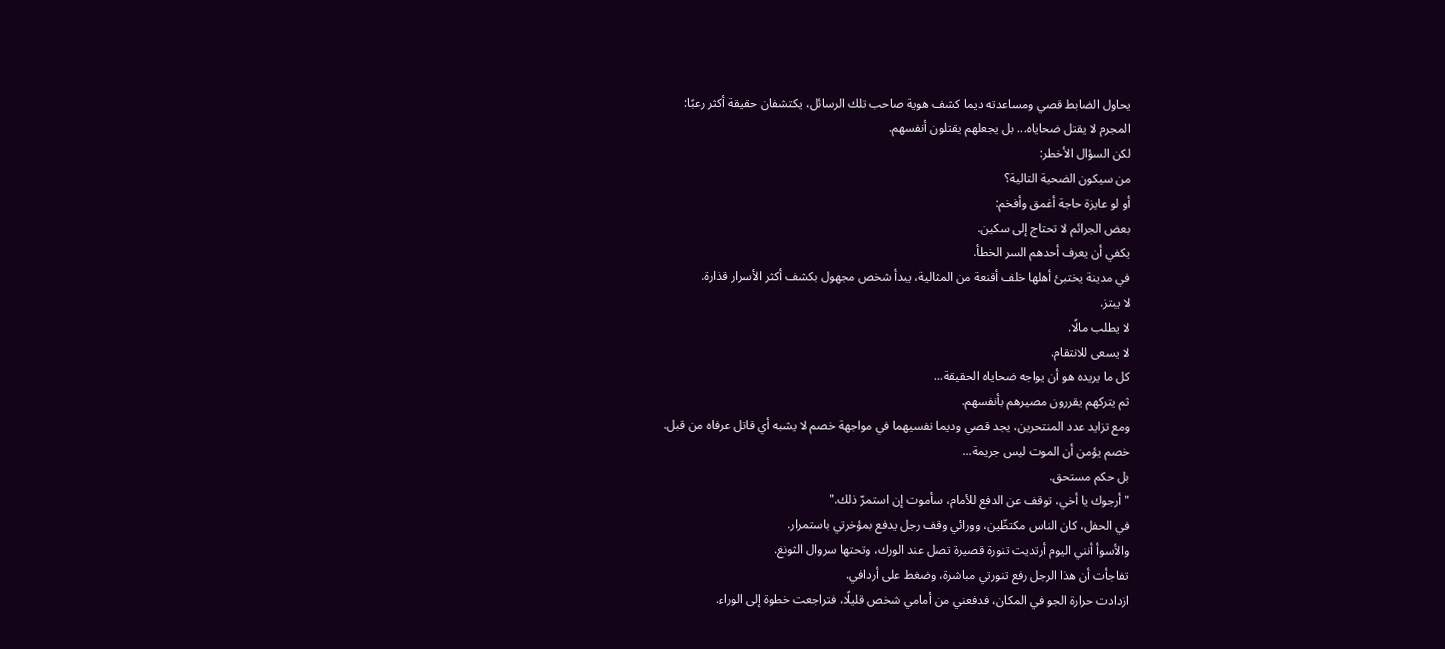يحاول الضابط قصي ومساعدته ديما كشف هوية صاحب تلك الرسائل، يكتشفان حقيقة أكثر رعبًا:
المجرم لا يقتل ضحاياه... بل يجعلهم يقتلون أنفسهم.
لكن السؤال الأخطر:
من سيكون الضحية التالية؟
أو لو عايزة حاجة أغمق وأفخم:
بعض الجرائم لا تحتاج إلى سكين.
يكفي أن يعرف أحدهم السر الخطأ.
في مدينة يختبئ أهلها خلف أقنعة من المثالية، يبدأ شخص مجهول بكشف أكثر الأسرار قذارة.
لا يبتز.
لا يطلب مالًا.
لا يسعى للانتقام.
كل ما يريده هو أن يواجه ضحاياه الحقيقة...
ثم يتركهم يقررون مصيرهم بأنفسهم.
ومع تزايد عدد المنتحرين، يجد قصي وديما نفسيهما في مواجهة خصم لا يشبه أي قاتل عرفاه من قبل.
خصم يؤمن أن الموت ليس جريمة...
بل حكم مستحق.
" أرجوك يا أخي، توقف عن الدفع للأمام، سأموت إن استمرّ ذلك."
في الحفل، كان الناس مكتظّين، وورائي وقف رجل يدفع بمؤخرتي باستمرار.
والأسوأ أنني اليوم أرتديت تنورة قصيرة تصل عند الورك، وتحتها سروال الثونغ.
تفاجأت أن هذا الرجل رفع تنورتي مباشرة، وضغط على أردافي.
ازدادت حرارة الجو في المكان، فدفعني من أمامي شخص قليلًا، فتراجعت خطوة إلى الوراء.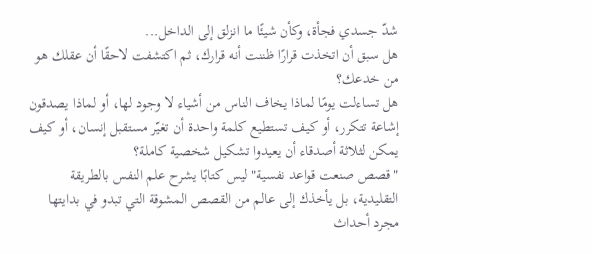شدّ جسدي فجأة، وكأن شيئًا ما انزلق إلى الداخل...
هل سبق أن اتخذت قرارًا ظننت أنه قرارك، ثم اكتشفت لاحقًا أن عقلك هو من خدعك؟
هل تساءلت يومًا لماذا يخاف الناس من أشياء لا وجود لها، أو لماذا يصدقون إشاعة تتكرر، أو كيف تستطيع كلمة واحدة أن تغيّر مستقبل إنسان، أو كيف يمكن لثلاثة أصدقاء أن يعيدوا تشكيل شخصية كاملة؟
"قصص صنعت قواعد نفسية" ليس كتابًا يشرح علم النفس بالطريقة التقليدية، بل يأخذك إلى عالم من القصص المشوقة التي تبدو في بدايتها مجرد أحداث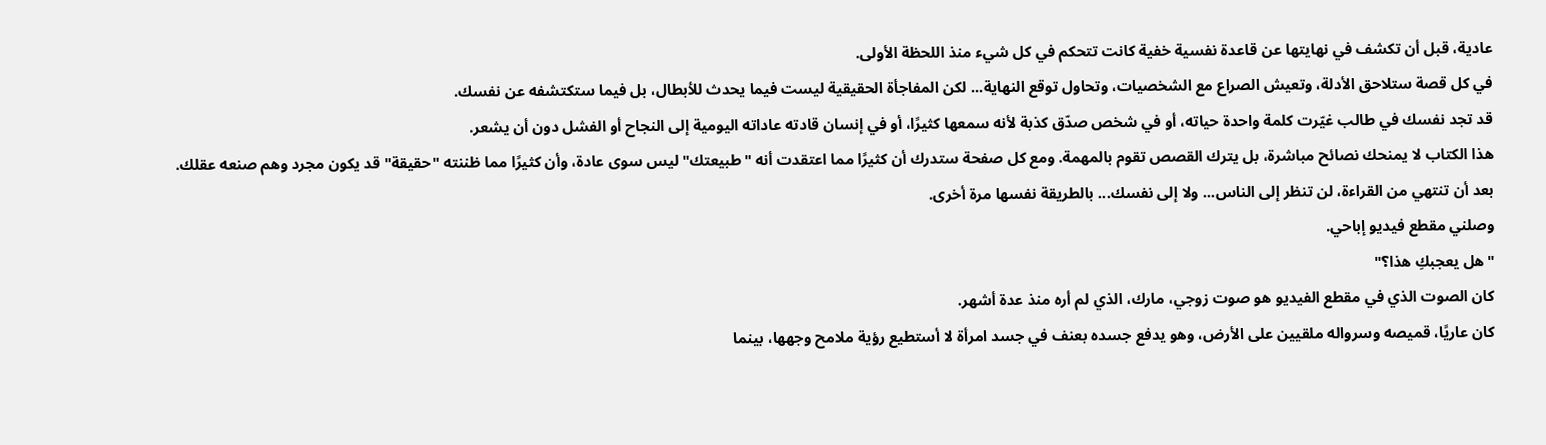عادية، قبل أن تكشف في نهايتها عن قاعدة نفسية خفية كانت تتحكم في كل شيء منذ اللحظة الأولى.
في كل قصة ستلاحق الأدلة، وتعيش الصراع مع الشخصيات، وتحاول توقع النهاية... لكن المفاجأة الحقيقية ليست فيما يحدث للأبطال، بل فيما ستكتشفه عن نفسك.
قد تجد نفسك في طالب غيّرت كلمة واحدة حياته، أو في شخص صدّق كذبة لأنه سمعها كثيرًا، أو في إنسان قادته عاداته اليومية إلى النجاح أو الفشل دون أن يشعر.
هذا الكتاب لا يمنحك نصائح مباشرة، بل يترك القصص تقوم بالمهمة. ومع كل صفحة ستدرك أن كثيرًا مما اعتقدت أنه "طبيعتك" ليس سوى عادة، وأن كثيرًا مما ظننته "حقيقة" قد يكون مجرد وهم صنعه عقلك.
بعد أن تنتهي من القراءة، لن تنظر إلى الناس... ولا إلى نفسك... بالطريقة نفسها مرة أخرى.
وصلني مقطع فيديو إباحي.
"هل يعجبكِ هذا؟"
كان الصوت الذي في مقطع الفيديو هو صوت زوجي، مارك، الذي لم أره منذ عدة أشهر.
كان عاريًا، قميصه وسرواله ملقيين على الأرض، وهو يدفع جسده بعنف في جسد امرأة لا أستطيع رؤية ملامح وجهها، بينما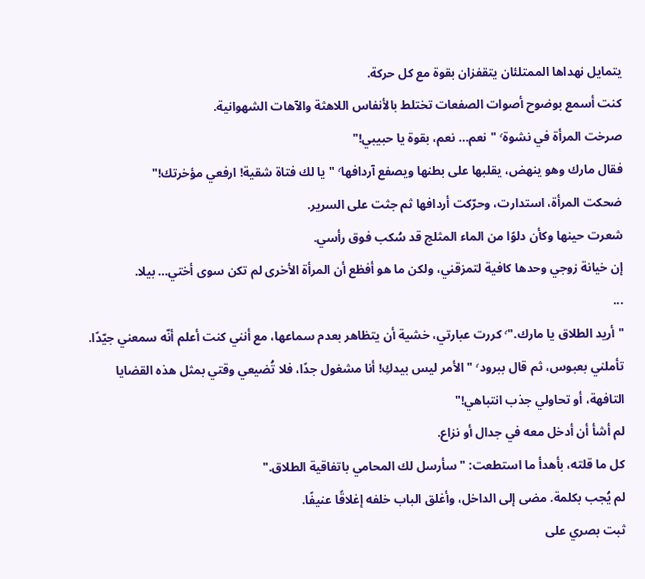يتمايل نهداها الممتلئان يتقفزان بقوة مع كل حركة.
كنت أسمع بوضوح أصوات الصفعات تختلط بالأنفاس اللاهثة والآهات الشهوانية.
صرخت المرأة في نشوة٬ "نعم… نعم، بقوة يا حبيبي!"
فقال مارك وهو ينهض، يقلبها على بطنها ويصفع آردافها٬ "يا لك فتاة شقية! ارفعي مؤخرتك!"
ضحكت المرأة، استدارت، وحرّكت أردافها ثم جثت على السرير.
شعرت حينها وكأن دلوًا من الماء المثلج قد سُكب فوق رأسي.
إن خيانة زوجي وحدها كافية لتمزقني، ولكن ما هو أفظع أن المرأة الأخرى لم تكن سوى أختي… بيلا.
...
"أريد الطلاق يا مارك."٬ كررت عبارتي، خشية أن يتظاهر بعدم سماعها، مع أنني كنت أعلم أنّه سمعني جيّدًا.
تأملني بعبوس، ثم قال ببرود٬ "الأمر ليس بيدكِ! أنا مشغول جدًا، فلا تُضيعي وقتي بمثل هذه القضايا التافهة، أو تحاولي جذب انتباهي!"
لم أشأ أن أدخل معه في جدال أو نزاع.
كل ما قلته، بأهدأ ما استطعت: "سأرسل لك المحامي باتفاقية الطلاق."
لم يُجب بكلمة. مضى إلى الداخل، وأغلق الباب خلفه إغلاقًا عنيفًا.
ثبت بصري على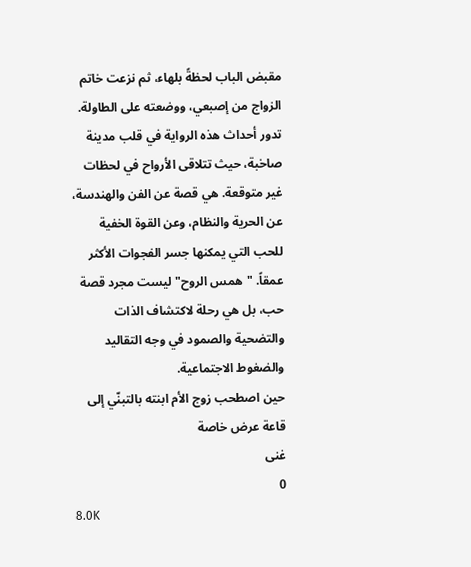مقبض الباب لحظةً بلهاء، ثم نزعت خاتم الزواج من إصبعي، ووضعته على الطاولة.
تدور أحداث هذه الرواية في قلب مدينة صاخبة، حيث تتلاقى الأرواح في لحظات غير متوقعة. هي قصة عن الفن والهندسة، عن الحرية والنظام، وعن القوة الخفية للحب التي يمكنها جسر الفجوات الأكثر عمقاً. "همس الروح" ليست مجرد قصة حب، بل هي رحلة لاكتشاف الذات والتضحية والصمود في وجه التقاليد والضغوط الاجتماعية.
حين اصطحب زوج الأم ابنته بالتبنّي إلى قاعة عرض خاصة
غنى
0
8.0K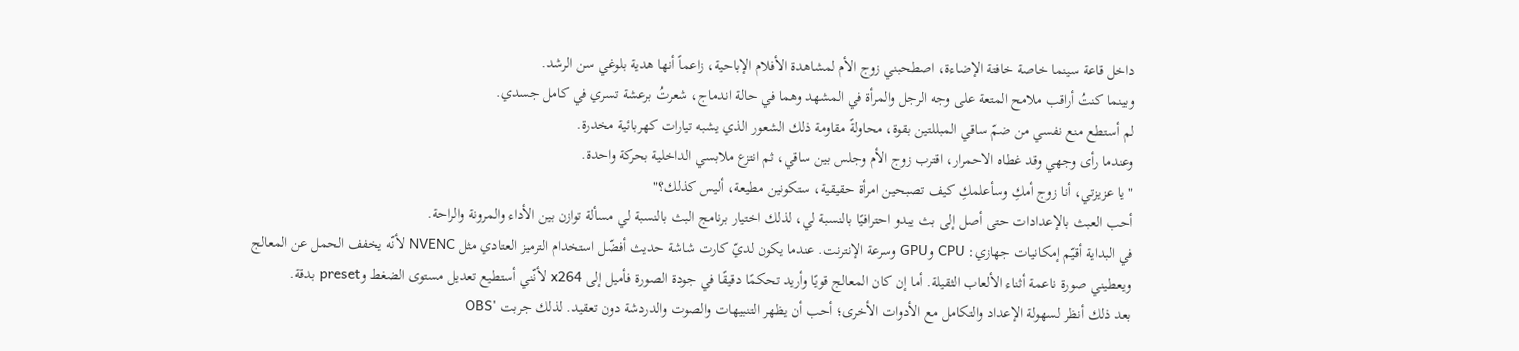داخل قاعة سينما خاصة خافتة الإضاءة، اصطحبني زوج الأم لمشاهدة الأفلام الإباحية، زاعماً أنها هدية بلوغي سن الرشد.
وبينما كنتُ أراقب ملامح المتعة على وجه الرجل والمرأة في المشهد وهما في حالة اندماج، شعرتُ برعشة تسري في كامل جسدي.
لم أستطع منع نفسي من ضمّ ساقي المبللتين بقوة، محاولةً مقاومة ذلك الشعور الذي يشبه تيارات كهربائية مخدرة.
وعندما رأى وجهي وقد غطاه الاحمرار، اقترب زوج الأم وجلس بين ساقي، ثم انتزع ملابسي الداخلية بحركة واحدة.
"يا عزيزتي، أنا زوج أمكِ وسأعلمكِ كيف تصبحين امرأة حقيقية، ستكونين مطيعة، أليس كذلك؟"
أحب العبث بالإعدادات حتى أصل إلى بث يبدو احترافيًا بالنسبة لي، لذلك اختيار برنامج البث بالنسبة لي مسألة توازن بين الأداء والمرونة والراحة.
في البداية أقيّم إمكانيات جهازي: CPU وGPU وسرعة الإنترنت. عندما يكون لديّ كارت شاشة حديث أفضّل استخدام الترميز العتادي مثل NVENC لأنّه يخفف الحمل عن المعالج ويعطيني صورة ناعمة أثناء الألعاب الثقيلة. أما إن كان المعالج قويًا وأريد تحكمًا دقيقًا في جودة الصورة فأميل إلى x264 لأنّني أستطيع تعديل مستوى الضغط وpreset بدقة.
بعد ذلك أنظر لسهولة الإعداد والتكامل مع الأدوات الأخرى؛ أحب أن يظهر التنبيهات والصوت والدردشة دون تعقيد. لذلك جربت 'OBS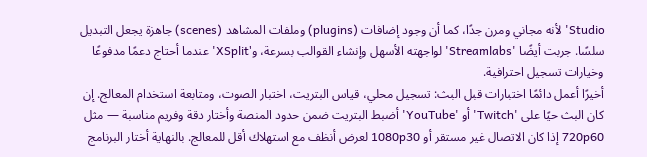Studio' لأنه مجاني ومرن جدًا، كما أن وجود إضافات (plugins) وملفات المشاهد (scenes) جاهزة يجعل التبديل سلسًا. جربت أيضًا 'Streamlabs' لواجهته الأسهل وإنشاء القوالب بسرعة، و'XSplit' عندما أحتاج دعمًا مدفوعًا وخيارات تسجيل احترافية.
أخيرًا أعمل دائمًا اختبارات قبل البث: تسجيل محلي، قياس البتريت، اختبار الصوت، ومتابعة استخدام المعالج. إن كان البث حيًا على 'Twitch' أو 'YouTube' أضبط البتريت ضمن حدود المنصة وأختار دقة وفريم مناسبة — مثل 720p60 إذا كان الاتصال غير مستقر أو 1080p30 لعرض أنظف مع استهلاك أقل للمعالج. بالنهاية أختار البرنامج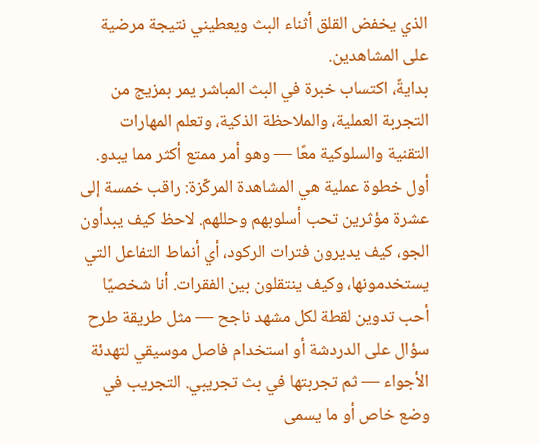الذي يخفض القلق أثناء البث ويعطيني نتيجة مرضية على المشاهدين.
بدايةً، اكتساب خبرة في البث المباشر يمر بمزيج من التجربة العملية، والملاحظة الذكية، وتعلم المهارات التقنية والسلوكية معًا — وهو أمر ممتع أكثر مما يبدو.
أول خطوة عملية هي المشاهدة المركّزة: راقب خمسة إلى عشرة مؤثرين تحب أسلوبهم وحللهم. لاحظ كيف يبدأون الجو، كيف يديرون فترات الركود، أي أنماط التفاعل التي يستخدمونها، وكيف ينتقلون بين الفقرات. أنا شخصيًا أحب تدوين لقطة لكل مشهد ناجح — مثل طريقة طرح سؤال على الدردشة أو استخدام فاصل موسيقي لتهدئة الأجواء — ثم تجربتها في بث تجريبي. التجريب في وضع خاص أو ما يسمى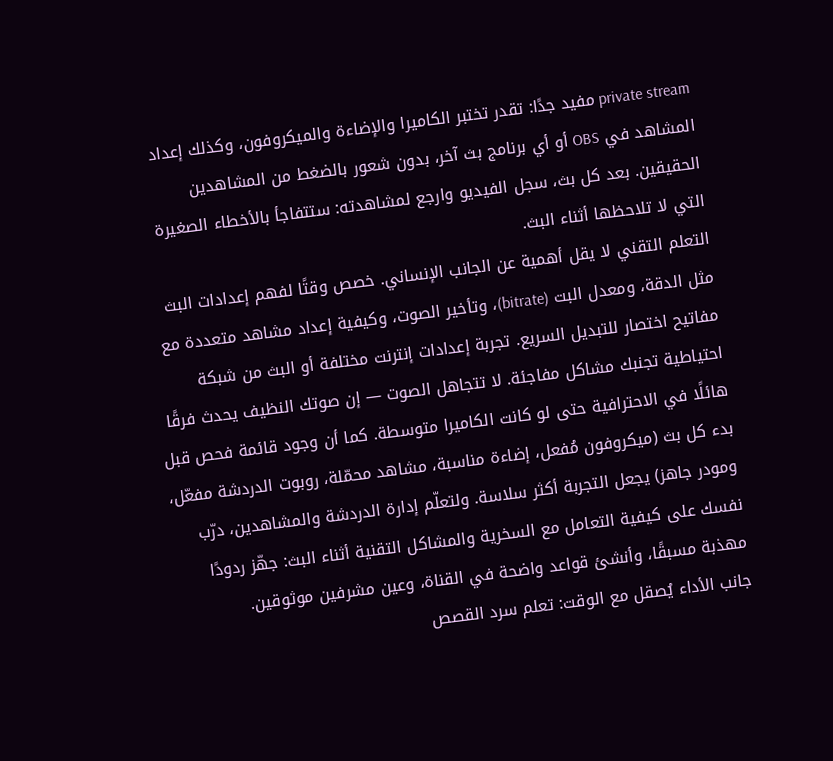private stream مفيد جدًا: تقدر تختبر الكاميرا والإضاءة والميكروفون، وكذلك إعداد المشاهد في OBS أو أي برنامج بث آخر، بدون شعور بالضغط من المشاهدين الحقيقين. بعد كل بث، سجل الفيديو وارجع لمشاهدته: ستتفاجأ بالأخطاء الصغيرة التي لا تلاحظها أثناء البث.
التعلم التقني لا يقل أهمية عن الجانب الإنساني. خصص وقتًا لفهم إعدادات البث مثل الدقة، ومعدل البت (bitrate)، وتأخير الصوت، وكيفية إعداد مشاهد متعددة مع مفاتيح اختصار للتبديل السريع. تجربة إعدادات إنترنت مختلفة أو البث من شبكة احتياطية تجنبك مشاكل مفاجئة. لا تتجاهل الصوت — إن صوتك النظيف يحدث فرقًا هائلًا في الاحترافية حتى لو كانت الكاميرا متوسطة. كما أن وجود قائمة فحص قبل بدء كل بث (ميكروفون مُفعل، إضاءة مناسبة، مشاهد محمّلة، روبوت الدردشة مفعّل، ومودر جاهز) يجعل التجربة أكثر سلاسة. ولتعلّم إدارة الدردشة والمشاهدين، درّب نفسك على كيفية التعامل مع السخرية والمشاكل التقنية أثناء البث: جهّز ردودًا مهذبة مسبقًا، وأنشئ قواعد واضحة في القناة، وعين مشرفين موثوقين.
جانب الأداء يُصقل مع الوقت: تعلم سرد القصص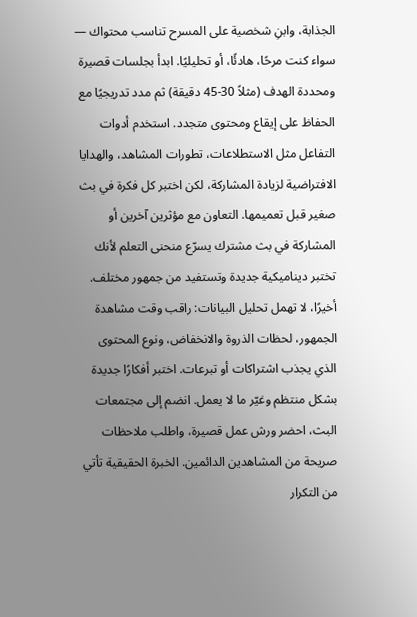الجذابة، وابنِ شخصية على المسرح تناسب محتواك — سواء كنت مرحًا، هادئًا، أو تحليليًا. ابدأ بجلسات قصيرة ومحددة الهدف (مثلاً 30-45 دقيقة) ثم مدد تدريجيًا مع الحفاظ على إيقاع ومحتوى متجدد. استخدم أدوات التفاعل مثل الاستطلاعات، تطورات المشاهد، والهدايا الافتراضية لزيادة المشاركة، لكن اختبر كل فكرة في بث صغير قبل تعميمها. التعاون مع مؤثرين آخرين أو المشاركة في بث مشترك يسرّع منحنى التعلم لأنك تختبر ديناميكية جديدة وتستفيد من جمهور مختلف.
أخيرًا، لا تهمل تحليل البيانات: راقب وقت مشاهدة الجمهور، لحظات الذروة والانخفاض، ونوع المحتوى الذي يجذب اشتراكات أو تبرعات. اختبر أفكارًا جديدة بشكل منتظم وغيّر ما لا يعمل. انضم إلى مجتمعات البث، احضر ورش عمل قصيرة، واطلب ملاحظات صريحة من المشاهدين الدائمين. الخبرة الحقيقية تأتي من التكرار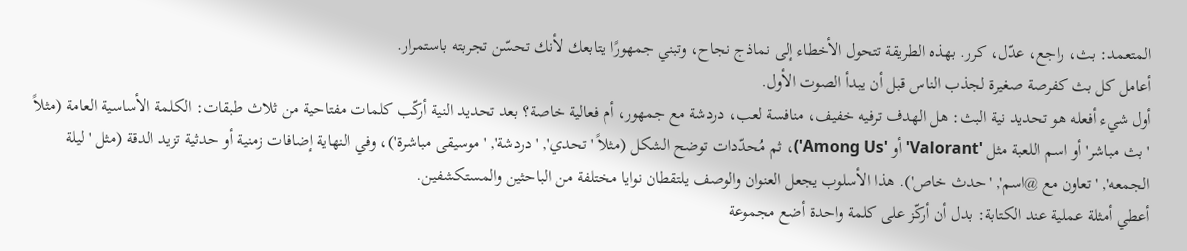المتعمد: بث، راجع، عدّل، كرر. بهذه الطريقة تتحول الأخطاء إلى نماذج نجاح، وتبني جمهورًا يتابعك لأنك تحسّن تجربته باستمرار.
أعامل كل بث كفرصة صغيرة لجذب الناس قبل أن يبدأ الصوت الأول.
أول شيء أفعله هو تحديد نية البث: هل الهدف ترفيه خفيف، منافسة لعب، دردشة مع جمهور، أم فعالية خاصة؟ بعد تحديد النية أركّب كلمات مفتاحية من ثلاث طبقات: الكلمة الأساسية العامة (مثلاً 'بث مباشر' أو اسم اللعبة مثل 'Valorant' أو 'Among Us')، ثم مُحدّدات توضح الشكل (مثلاً 'تحدي', 'دردشة', 'موسيقى مباشرة')، وفي النهاية إضافات زمنية أو حدثية تزيد الدقة (مثل 'ليلة الجمعه', 'تعاون مع @اسم', 'حدث خاص'). هذا الأسلوب يجعل العنوان والوصف يلتقطان نوايا مختلفة من الباحثين والمستكشفين.
أعطي أمثلة عملية عند الكتابة: بدل أن أركّز على كلمة واحدة أضع مجموعة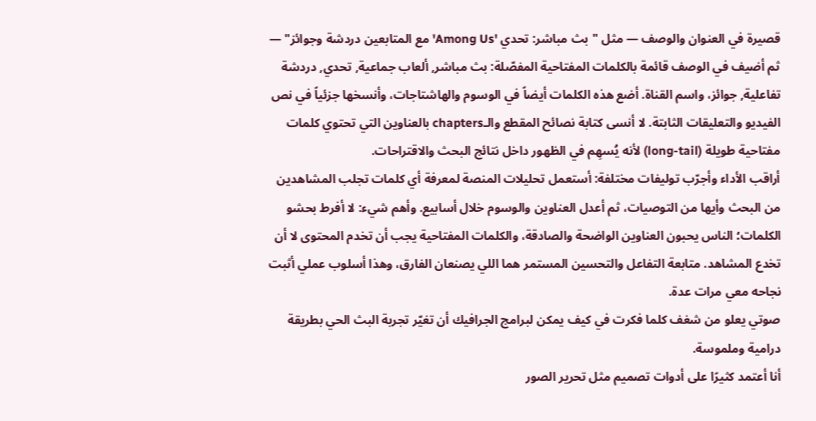قصيرة في العنوان والوصف — مثل "بث مباشر: تحدي 'Among Us' مع المتابعين دردشة وجوائز" — ثم أضيف في الوصف قائمة بالكلمات المفتاحية المفصّلة: بث مباشر, ألعاب جماعية, تحدي, دردشة تفاعلية, جوائز، واسم القناة. أضع هذه الكلمات أيضاً في الوسوم والهاشتاجات، وأنسخها جزئياً في نص الفيديو والتعليقات الثابتة. لا أنسى كتابة نصائح المقطع والـchapters بالعناوين التي تحتوي كلمات مفتاحية طويلة (long-tail) لأنه يُسهِم في الظهور داخل نتائج البحث والاقتراحات.
أراقب الأداء وأجرّب توليفات مختلفة: أستعمل تحليلات المنصة لمعرفة أي كلمات تجلب المشاهدين من البحث وأيها من التوصيات، ثم أعدل العناوين والوسوم خلال أسابيع. وأهم شيء: لا أفرط بحشو الكلمات؛ الناس يحبون العناوين الواضحة والصادقة، والكلمات المفتاحية يجب أن تخدم المحتوى لا أن تخدع المشاهد. متابعة التفاعل والتحسين المستمر هما اللي يصنعان الفارق، وهذا أسلوب عملي أثبت نجاحه معي مرات عدة.
صوتي يعلو من شغف كلما فكرت في كيف يمكن لبرامج الجرافيك أن تغيّر تجربة البث الحي بطريقة درامية وملموسة.
أنا أعتمد كثيرًا على أدوات تصميم مثل تحرير الصور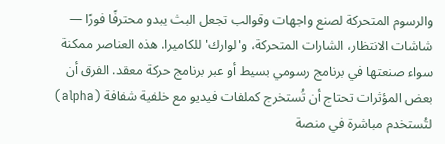والرسوم المتحركة لصنع واجهات وقوالب تجعل البث يبدو محترفًا فورًا — شاشات الانتظار، الشارات المتحركة، و'لوارك' للكاميرا. هذه العناصر ممكنة سواء صنعتها في برنامج رسومي بسيط أو عبر برنامج حركة معقد. الفرق أن بعض المؤثرات تحتاج أن تُستخرج كملفات فيديو مع خلفية شفافة (alpha) لتُستخدم مباشرة في منصة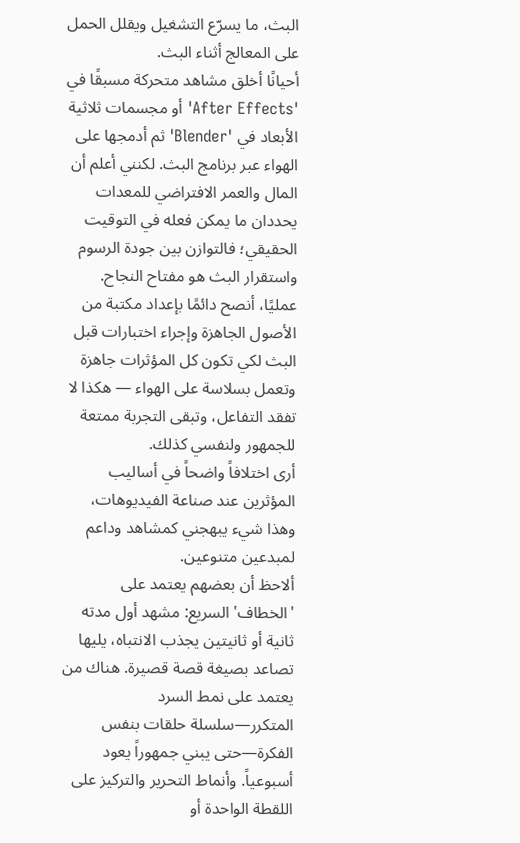البث، ما يسرّع التشغيل ويقلل الحمل على المعالج أثناء البث.
أحيانًا أخلق مشاهد متحركة مسبقًا في 'After Effects' أو مجسمات ثلاثية الأبعاد في 'Blender' ثم أدمجها على الهواء عبر برنامج البث. لكنني أعلم أن المال والعمر الافتراضي للمعدات يحددان ما يمكن فعله في التوقيت الحقيقي؛ فالتوازن بين جودة الرسوم واستقرار البث هو مفتاح النجاح. عمليًا، أنصح دائمًا بإعداد مكتبة من الأصول الجاهزة وإجراء اختبارات قبل البث لكي تكون كل المؤثرات جاهزة وتعمل بسلاسة على الهواء — هكذا لا تفقد التفاعل، وتبقى التجربة ممتعة للجمهور ولنفسي كذلك.
أرى اختلافاً واضحاً في أساليب المؤثرين عند صناعة الفيديوهات، وهذا شيء يبهجني كمشاهد وداعم لمبدعين متنوعين.
ألاحظ أن بعضهم يعتمد على 'الخطاف' السريع: مشهد أول مدته ثانية أو ثانيتين يجذب الانتباه، يليها تصاعد بصيغة قصة قصيرة. هناك من يعتمد على نمط السرد المتكرر—سلسلة حلقات بنفس الفكرة—حتى يبني جمهوراً يعود أسبوعياً. وأنماط التحرير والتركيز على اللقطة الواحدة أو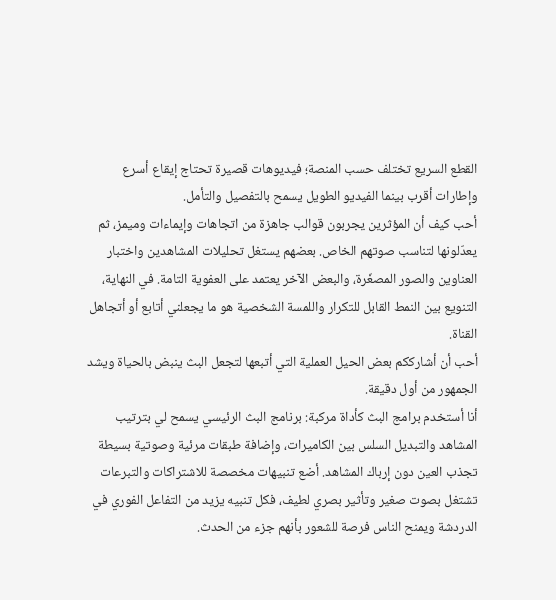القطع السريع تختلف حسب المنصة؛ فيديوهات قصيرة تحتاج إيقاع أسرع وإطارات أقرب بينما الفيديو الطويل يسمح بالتفصيل والتأمل.
أحب كيف أن المؤثرين يجربون قوالب جاهزة من اتجاهات وإيماءات وميمز، ثم يعدّلونها لتناسب صوتهم الخاص. بعضهم يستغل تحليلات المشاهدين واختبار العناوين والصور المصغّرة، والبعض الآخر يعتمد على العفوية التامة. في النهاية، التنويع بين النمط القابل للتكرار واللمسة الشخصية هو ما يجعلني أتابع أو أتجاهل القناة.
أحب أن أشارككم بعض الحيل العملية التي أتبعها لتجعل البث ينبض بالحياة ويشد الجمهور من أول دقيقة.
أنا أستخدم برامج البث كأداة مركبة: برنامج البث الرئيسي يسمح لي بترتيب المشاهد والتبديل السلس بين الكاميرات، وإضافة طبقات مرئية وصوتية بسيطة تجذب العين دون إرباك المشاهد. أضع تنبيهات مخصصة للاشتراكات والتبرعات تشتغل بصوت صغير وتأثير بصري لطيف، فكل تنبيه يزيد من التفاعل الفوري في الدردشة ويمنح الناس فرصة للشعور بأنهم جزء من الحدث.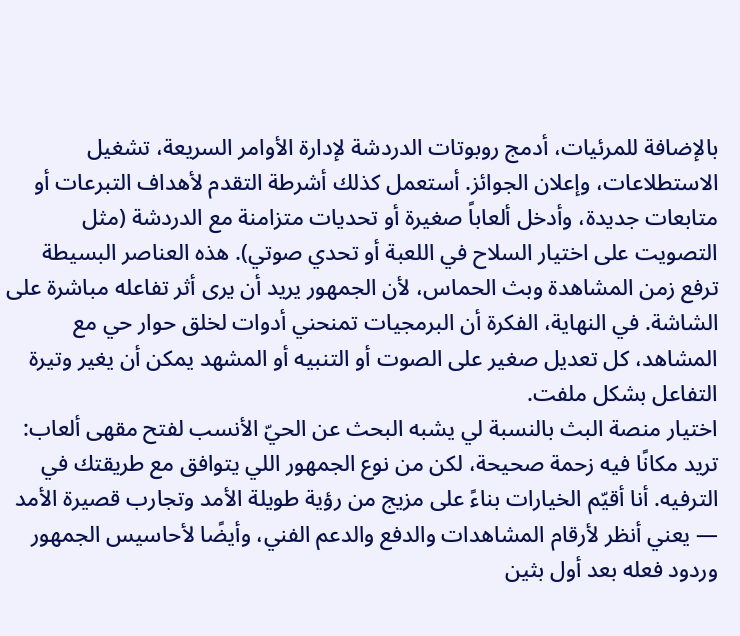بالإضافة للمرئيات، أدمج روبوتات الدردشة لإدارة الأوامر السريعة، تشغيل الاستطلاعات، وإعلان الجوائز. أستعمل كذلك أشرطة التقدم لأهداف التبرعات أو متابعات جديدة، وأدخل ألعاباً صغيرة أو تحديات متزامنة مع الدردشة (مثل التصويت على اختيار السلاح في اللعبة أو تحدي صوتي). هذه العناصر البسيطة ترفع زمن المشاهدة وبث الحماس، لأن الجمهور يريد أن يرى أثر تفاعله مباشرة على الشاشة. في النهاية، الفكرة أن البرمجيات تمنحني أدوات لخلق حوار حي مع المشاهد، كل تعديل صغير على الصوت أو التنبيه أو المشهد يمكن أن يغير وتيرة التفاعل بشكل ملفت.
اختيار منصة البث بالنسبة لي يشبه البحث عن الحيّ الأنسب لفتح مقهى ألعاب: تريد مكانًا فيه زحمة صحيحة، لكن من نوع الجمهور اللي يتوافق مع طريقتك في الترفيه. أنا أقيّم الخيارات بناءً على مزيج من رؤية طويلة الأمد وتجارب قصيرة الأمد — يعني أنظر لأرقام المشاهدات والدفع والدعم الفني، وأيضًا لأحاسيس الجمهور وردود فعله بعد أول بثين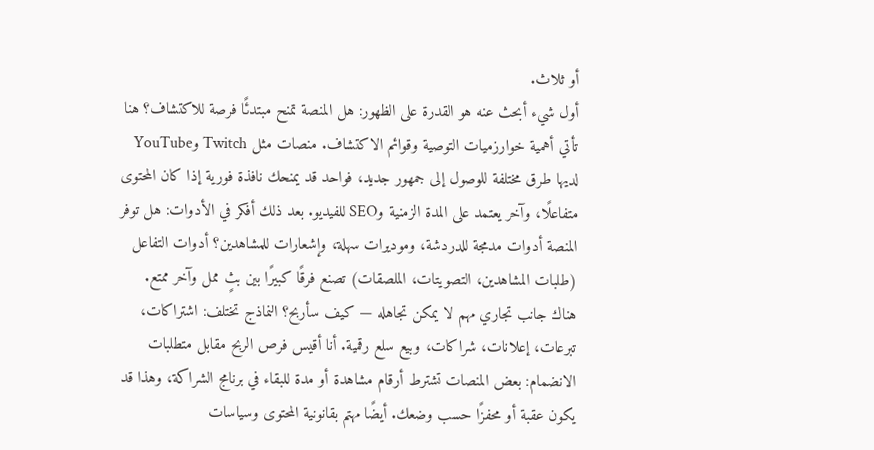أو ثلاث.
أول شيء أبحث عنه هو القدرة على الظهور: هل المنصة تمنح مبتدئًا فرصة للاكتشاف؟ هنا تأتي أهمية خوارزميات التوصية وقوائم الاكتشاف. منصات مثل Twitch وYouTube لديها طرق مختلفة للوصول إلى جمهور جديد، فواحد قد يمنحك نافذة فورية إذا كان المحتوى متفاعلًا، وآخر يعتمد على المدة الزمنية وSEO للفيديو. بعد ذلك أفكر في الأدوات: هل توفر المنصة أدوات مدمجة للدردشة، وموديرات سهلة، وإشعارات للمشاهدين؟ أدوات التفاعل (طلبات المشاهدين، التصويتات، الملصقات) تصنع فرقًا كبيرًا بين بثٍ ممل وآخر ممتع.
هناك جانب تجاري مهم لا يمكن تجاهله — كيف سأربح؟ النماذج تختلف: اشتراكات، تبرعات، إعلانات، شراكات، وبيع سلع رقمية. أنا أقيس فرص الربح مقابل متطلبات الانضمام: بعض المنصات تشترط أرقام مشاهدة أو مدة للبقاء في برنامج الشراكة، وهذا قد يكون عقبة أو محفزًا حسب وضعك. أيضًا مهتم بقانونية المحتوى وسياسات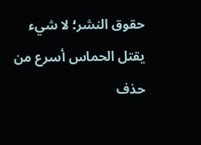حقوق النشر؛ لا شيء يقتل الحماس أسرع من حذف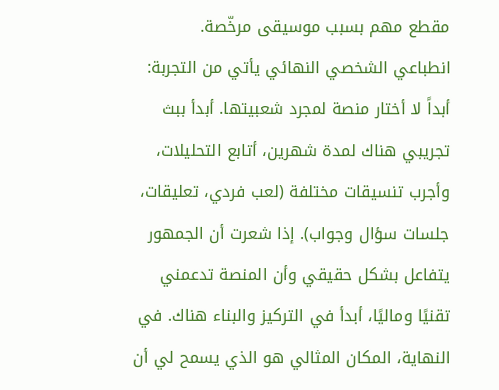مقطع مهم بسبب موسيقى مرخّصة.
انطباعي الشخصي النهائي يأتي من التجربة: أبداً لا أختار منصة لمجرد شعبيتها. أبدأ ببث تجريبي هناك لمدة شهرين، أتابع التحليلات، وأجرب تنسيقات مختلفة (لعب فردي، تعليقات، جلسات سؤال وجواب). إذا شعرت أن الجمهور يتفاعل بشكل حقيقي وأن المنصة تدعمني تقنيًا وماليًا، أبدأ في التركيز والبناء هناك. في النهاية، المكان المثالي هو الذي يسمح لي أن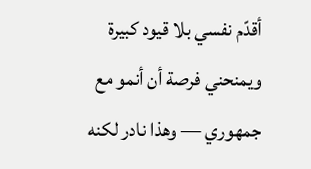أقدّم نفسي بلا قيود كبيرة ويمنحني فرصة أن أنمو مع جمهوري — وهذا نادر لكنه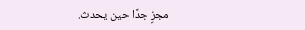مجزٍ جدًا حين يحدث.